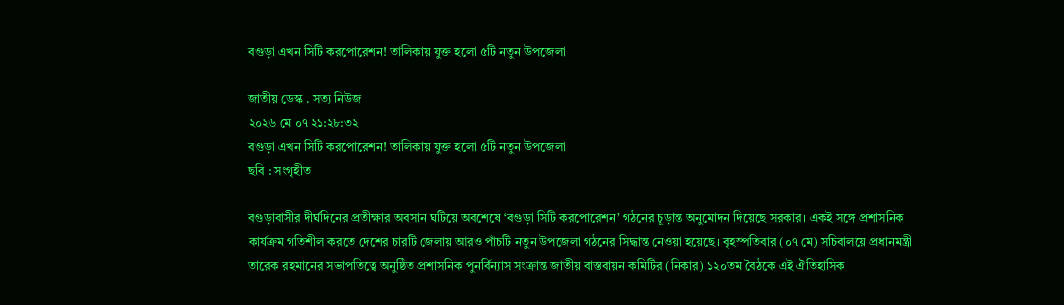বগুড়া এখন সিটি করপোরেশন! তালিকায় যুক্ত হলো ৫টি নতুন উপজেলা

জাতীয় ডেস্ক . সত্য নিউজ
২০২৬ মে ০৭ ২১:২৮:৩২
বগুড়া এখন সিটি করপোরেশন! তালিকায় যুক্ত হলো ৫টি নতুন উপজেলা
ছবি : সংগৃহীত

বগুড়াবাসীর দীর্ঘদিনের প্রতীক্ষার অবসান ঘটিয়ে অবশেষে ‘বগুড়া সিটি করপোরেশন’ গঠনের চূড়ান্ত অনুমোদন দিয়েছে সরকার। একই সঙ্গে প্রশাসনিক কার্যক্রম গতিশীল করতে দেশের চারটি জেলায় আরও পাঁচটি নতুন উপজেলা গঠনের সিদ্ধান্ত নেওয়া হয়েছে। বৃহস্পতিবার (০৭ মে) সচিবালয়ে প্রধানমন্ত্রী তারেক রহমানের সভাপতিত্বে অনুষ্ঠিত প্রশাসনিক পুনর্বিন্যাস সংক্রান্ত জাতীয় বাস্তবায়ন কমিটির (নিকার) ১২০তম বৈঠকে এই ঐতিহাসিক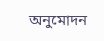অনুমোদন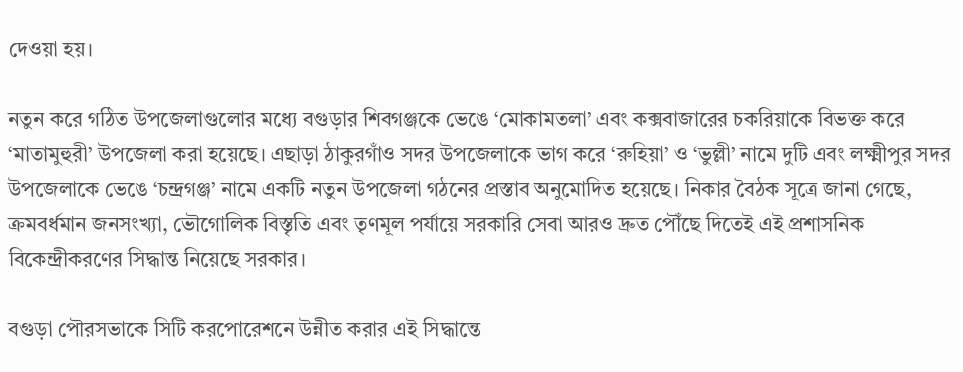দেওয়া হয়।

নতুন করে গঠিত উপজেলাগুলোর মধ্যে বগুড়ার শিবগঞ্জকে ভেঙে ‘মোকামতলা’ এবং কক্সবাজারের চকরিয়াকে বিভক্ত করে ‘মাতামুহুরী’ উপজেলা করা হয়েছে। এছাড়া ঠাকুরগাঁও সদর উপজেলাকে ভাগ করে ‘রুহিয়া’ ও ‘ভুল্লী’ নামে দুটি এবং লক্ষ্মীপুর সদর উপজেলাকে ভেঙে ‘চন্দ্রগঞ্জ’ নামে একটি নতুন উপজেলা গঠনের প্রস্তাব অনুমোদিত হয়েছে। নিকার বৈঠক সূত্রে জানা গেছে, ক্রমবর্ধমান জনসংখ্যা, ভৌগোলিক বিস্তৃতি এবং তৃণমূল পর্যায়ে সরকারি সেবা আরও দ্রুত পৌঁছে দিতেই এই প্রশাসনিক বিকেন্দ্রীকরণের সিদ্ধান্ত নিয়েছে সরকার।

বগুড়া পৌরসভাকে সিটি করপোরেশনে উন্নীত করার এই সিদ্ধান্তে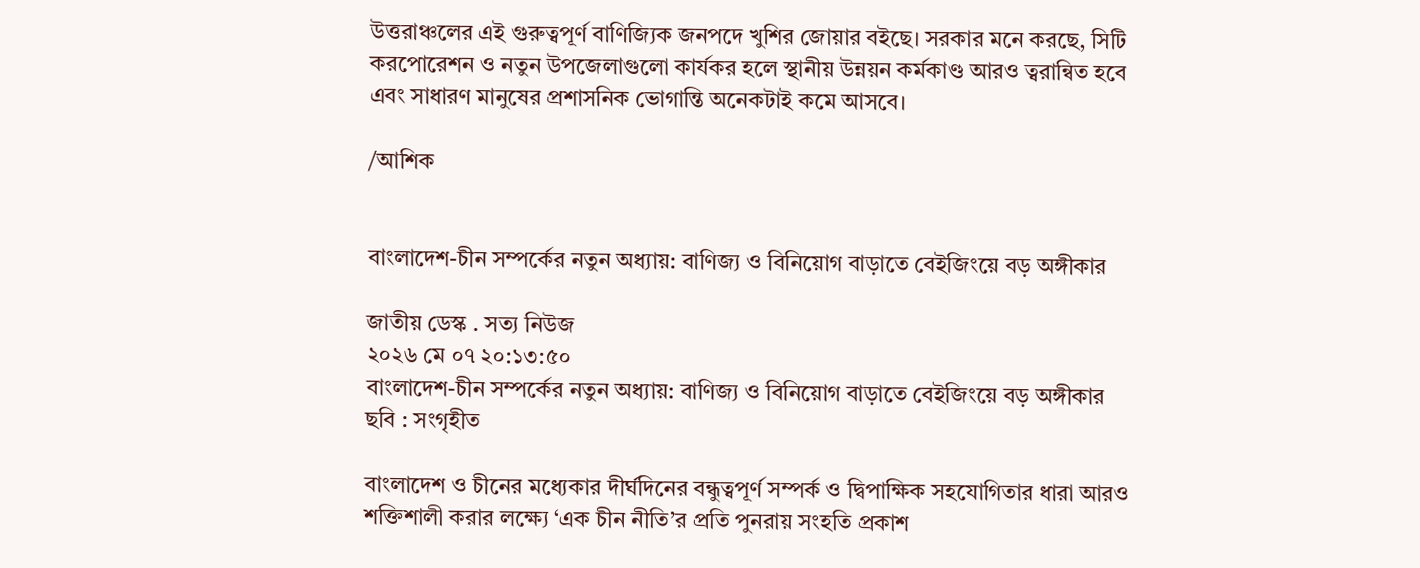উত্তরাঞ্চলের এই গুরুত্বপূর্ণ বাণিজ্যিক জনপদে খুশির জোয়ার বইছে। সরকার মনে করছে, সিটি করপোরেশন ও নতুন উপজেলাগুলো কার্যকর হলে স্থানীয় উন্নয়ন কর্মকাণ্ড আরও ত্বরান্বিত হবে এবং সাধারণ মানুষের প্রশাসনিক ভোগান্তি অনেকটাই কমে আসবে।

/আশিক


বাংলাদেশ-চীন সম্পর্কের নতুন অধ্যায়: বাণিজ্য ও বিনিয়োগ বাড়াতে বেইজিংয়ে বড় অঙ্গীকার

জাতীয় ডেস্ক . সত্য নিউজ
২০২৬ মে ০৭ ২০:১৩:৫০
বাংলাদেশ-চীন সম্পর্কের নতুন অধ্যায়: বাণিজ্য ও বিনিয়োগ বাড়াতে বেইজিংয়ে বড় অঙ্গীকার
ছবি : সংগৃহীত

বাংলাদেশ ও চীনের মধ্যেকার দীর্ঘদিনের বন্ধুত্বপূর্ণ সম্পর্ক ও দ্বিপাক্ষিক সহযোগিতার ধারা আরও শক্তিশালী করার লক্ষ্যে ‘এক চীন নীতি’র প্রতি পুনরায় সংহতি প্রকাশ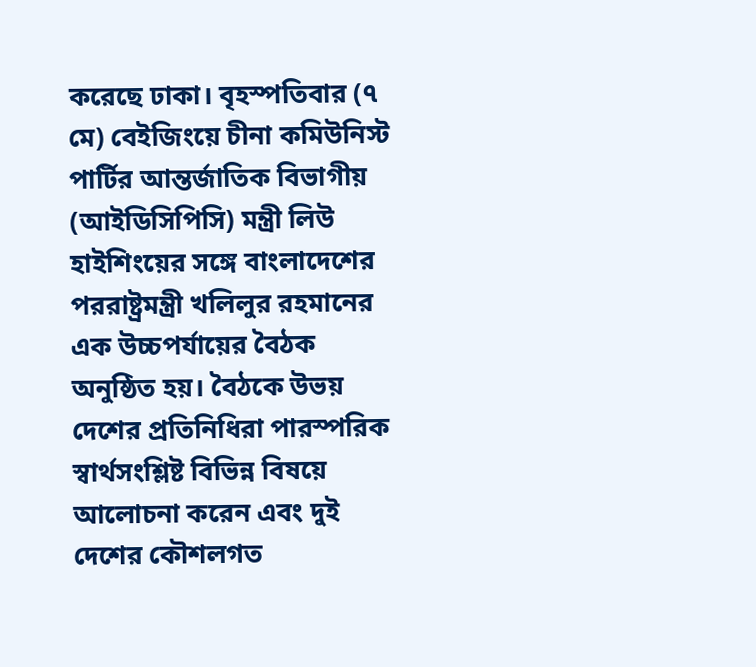করেছে ঢাকা। বৃহস্পতিবার (৭ মে) বেইজিংয়ে চীনা কমিউনিস্ট পার্টির আন্তর্জাতিক বিভাগীয় (আইডিসিপিসি) মন্ত্রী লিউ হাইশিংয়ের সঙ্গে বাংলাদেশের পররাষ্ট্রমন্ত্রী খলিলুর রহমানের এক উচ্চপর্যায়ের বৈঠক অনুষ্ঠিত হয়। বৈঠকে উভয় দেশের প্রতিনিধিরা পারস্পরিক স্বার্থসংশ্লিষ্ট বিভিন্ন বিষয়ে আলোচনা করেন এবং দুই দেশের কৌশলগত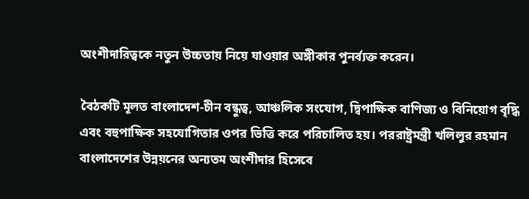অংশীদারিত্বকে নতুন উচ্চতায় নিয়ে যাওয়ার অঙ্গীকার পুনর্ব্যক্ত করেন।

বৈঠকটি মূলত বাংলাদেশ-চীন বন্ধুত্ব, আঞ্চলিক সংযোগ, দ্বিপাক্ষিক বাণিজ্য ও বিনিয়োগ বৃদ্ধি এবং বহুপাক্ষিক সহযোগিতার ওপর ভিত্তি করে পরিচালিত হয়। পররাষ্ট্রমন্ত্রী খলিলুর রহমান বাংলাদেশের উন্নয়নের অন্যতম অংশীদার হিসেবে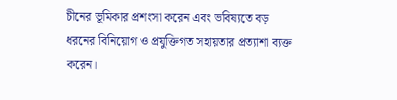চীনের ভূমিকার প্রশংসা করেন এবং ভবিষ্যতে বড় ধরনের বিনিয়োগ ও প্রযুক্তিগত সহায়তার প্রত্যাশা ব্যক্ত করেন।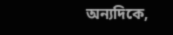অন্যদিকে,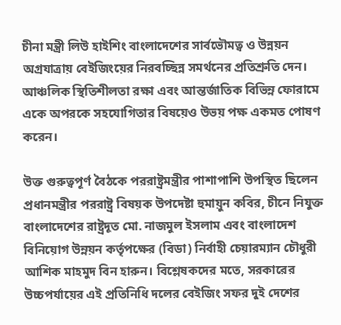চীনা মন্ত্রী লিউ হাইশিং বাংলাদেশের সার্বভৌমত্ব ও উন্নয়ন অগ্রযাত্রায় বেইজিংয়ের নিরবচ্ছিন্ন সমর্থনের প্রতিশ্রুতি দেন। আঞ্চলিক স্থিতিশীলতা রক্ষা এবং আন্তর্জাতিক বিভিন্ন ফোরামে একে অপরকে সহযোগিতার বিষয়েও উভয় পক্ষ একমত পোষণ করেন।

উক্ত গুরুত্বপূর্ণ বৈঠকে পররাষ্ট্রমন্ত্রীর পাশাপাশি উপস্থিত ছিলেন প্রধানমন্ত্রীর পররাষ্ট্র বিষয়ক উপদেষ্টা হুমায়ুন কবির, চীনে নিযুক্ত বাংলাদেশের রাষ্ট্রদূত মো. নাজমুল ইসলাম এবং বাংলাদেশ বিনিয়োগ উন্নয়ন কর্তৃপক্ষের (বিডা) নির্বাহী চেয়ারম্যান চৌধুরী আশিক মাহমুদ বিন হারুন। বিশ্লেষকদের মতে, সরকারের উচ্চপর্যায়ের এই প্রতিনিধি দলের বেইজিং সফর দুই দেশের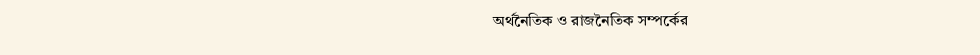অর্থনৈতিক ও রাজনৈতিক সম্পর্কের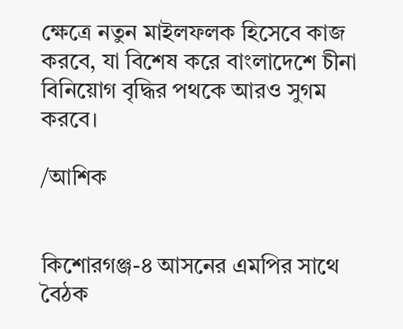ক্ষেত্রে নতুন মাইলফলক হিসেবে কাজ করবে, যা বিশেষ করে বাংলাদেশে চীনা বিনিয়োগ বৃদ্ধির পথকে আরও সুগম করবে।

/আশিক


কিশোরগঞ্জ-৪ আসনের এমপির সাথে বৈঠক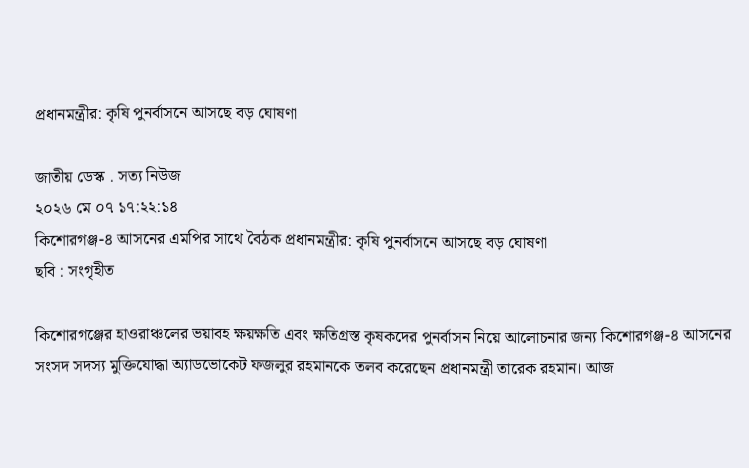প্রধানমন্ত্রীর: কৃষি পুনর্বাসনে আসছে বড় ঘোষণা

জাতীয় ডেস্ক . সত্য নিউজ
২০২৬ মে ০৭ ১৭:২২:১৪
কিশোরগঞ্জ-৪ আসনের এমপির সাথে বৈঠক প্রধানমন্ত্রীর: কৃষি পুনর্বাসনে আসছে বড় ঘোষণা
ছবি : সংগৃহীত

কিশোরগঞ্জের হাওরাঞ্চলের ভয়াবহ ক্ষয়ক্ষতি এবং ক্ষতিগ্রস্ত কৃষকদের পুনর্বাসন নিয়ে আলোচনার জন্য কিশোরগঞ্জ-৪ আসনের সংসদ সদস্য মুক্তিযোদ্ধা অ্যাডভোকেট ফজলুর রহমানকে তলব করেছেন প্রধানমন্ত্রী তারেক রহমান। আজ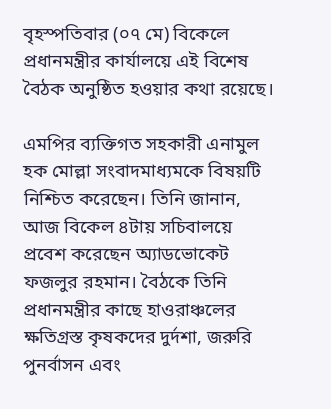বৃহস্পতিবার (০৭ মে) বিকেলে প্রধানমন্ত্রীর কার্যালয়ে এই বিশেষ বৈঠক অনুষ্ঠিত হওয়ার কথা রয়েছে।

এমপির ব্যক্তিগত সহকারী এনামুল হক মোল্লা সংবাদমাধ্যমকে বিষয়টি নিশ্চিত করেছেন। তিনি জানান, আজ বিকেল ৪টায় সচিবালয়ে প্রবেশ করেছেন অ্যাডভোকেট ফজলুর রহমান। বৈঠকে তিনি প্রধানমন্ত্রীর কাছে হাওরাঞ্চলের ক্ষতিগ্রস্ত কৃষকদের দুর্দশা, জরুরি পুনর্বাসন এবং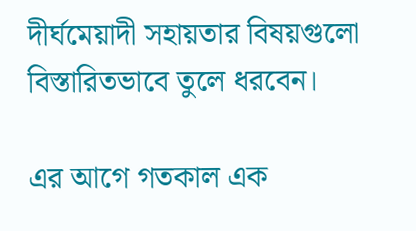দীর্ঘমেয়াদী সহায়তার বিষয়গুলো বিস্তারিতভাবে তুলে ধরবেন।

এর আগে গতকাল এক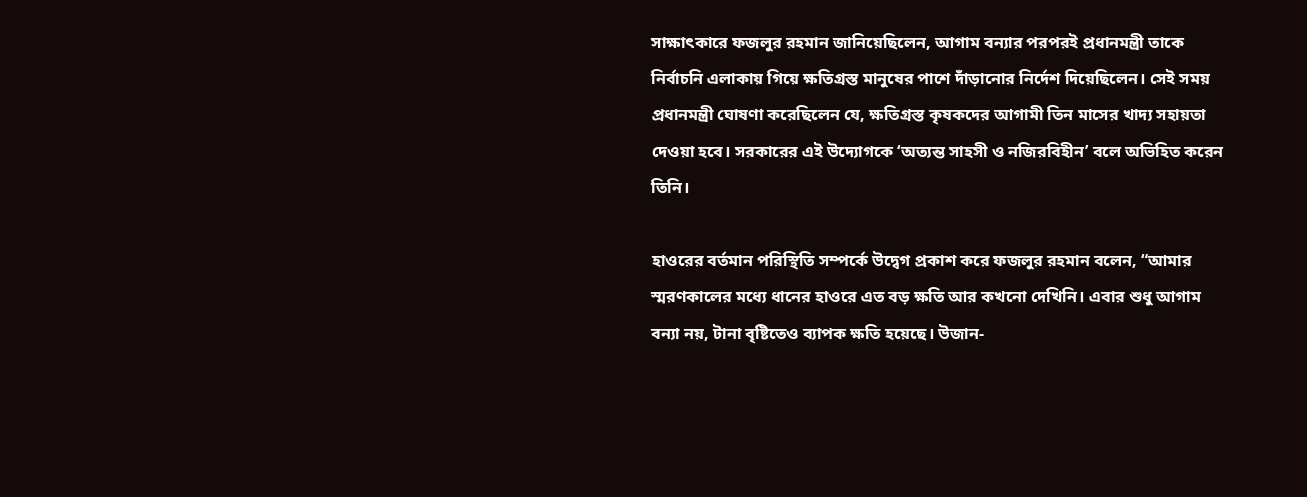সাক্ষাৎকারে ফজলুর রহমান জানিয়েছিলেন, আগাম বন্যার পরপরই প্রধানমন্ত্রী তাকে নির্বাচনি এলাকায় গিয়ে ক্ষতিগ্রস্ত মানুষের পাশে দাঁড়ানোর নির্দেশ দিয়েছিলেন। সেই সময় প্রধানমন্ত্রী ঘোষণা করেছিলেন যে, ক্ষতিগ্রস্ত কৃষকদের আগামী তিন মাসের খাদ্য সহায়তা দেওয়া হবে। সরকারের এই উদ্যোগকে ‘অত্যন্ত সাহসী ও নজিরবিহীন’ বলে অভিহিত করেন তিনি।

হাওরের বর্তমান পরিস্থিতি সম্পর্কে উদ্বেগ প্রকাশ করে ফজলুর রহমান বলেন, “আমার স্মরণকালের মধ্যে ধানের হাওরে এত বড় ক্ষতি আর কখনো দেখিনি। এবার শুধু আগাম বন্যা নয়, টানা বৃষ্টিতেও ব্যাপক ক্ষতি হয়েছে। উজান-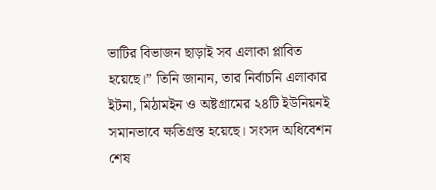ভাটির বিভাজন ছাড়াই সব এলাকা প্লাবিত হয়েছে।” তিনি জানান, তার নির্বাচনি এলাকার ইটনা, মিঠামইন ও অষ্টগ্রামের ২৪টি ইউনিয়নই সমানভাবে ক্ষতিগ্রস্ত হয়েছে। সংসদ অধিবেশন শেষ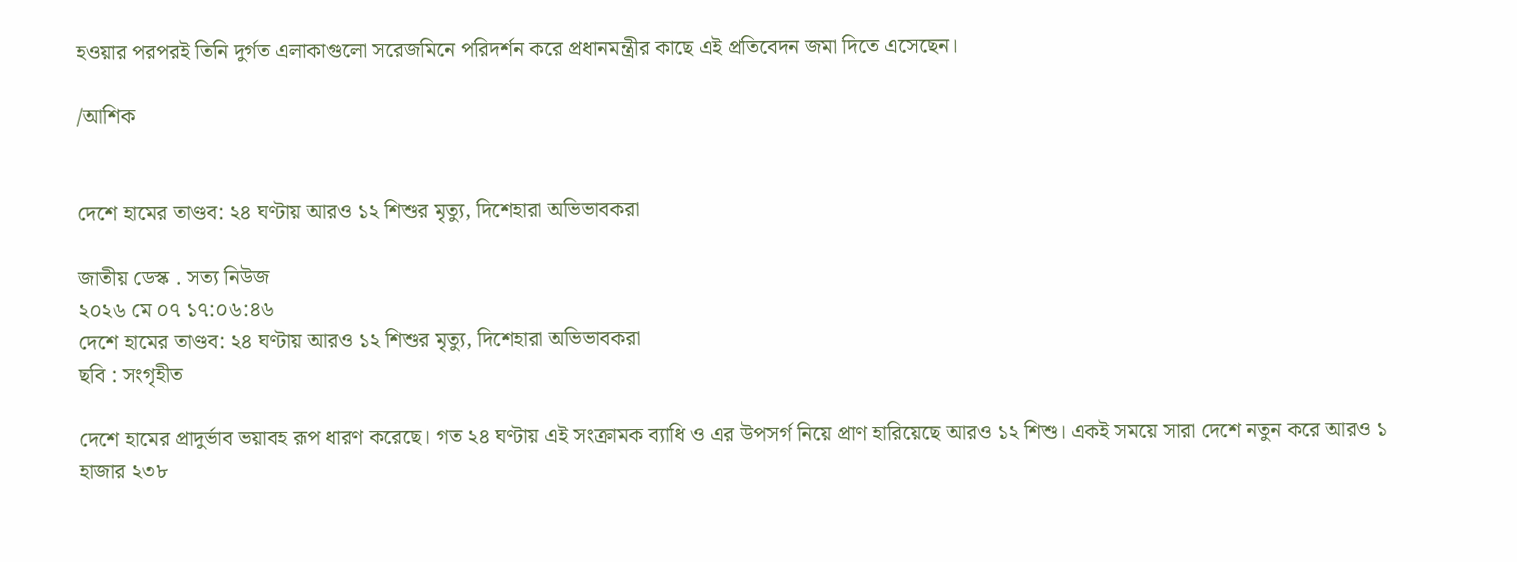হওয়ার পরপরই তিনি দুর্গত এলাকাগুলো সরেজমিনে পরিদর্শন করে প্রধানমন্ত্রীর কাছে এই প্রতিবেদন জমা দিতে এসেছেন।

/আশিক


দেশে হামের তাণ্ডব: ২৪ ঘণ্টায় আরও ১২ শিশুর মৃত্যু, দিশেহারা অভিভাবকরা

জাতীয় ডেস্ক . সত্য নিউজ
২০২৬ মে ০৭ ১৭:০৬:৪৬
দেশে হামের তাণ্ডব: ২৪ ঘণ্টায় আরও ১২ শিশুর মৃত্যু, দিশেহারা অভিভাবকরা
ছবি : সংগৃহীত

দেশে হামের প্রাদুর্ভাব ভয়াবহ রূপ ধারণ করেছে। গত ২৪ ঘণ্টায় এই সংক্রামক ব্যাধি ও এর উপসর্গ নিয়ে প্রাণ হারিয়েছে আরও ১২ শিশু। একই সময়ে সারা দেশে নতুন করে আরও ১ হাজার ২৩৮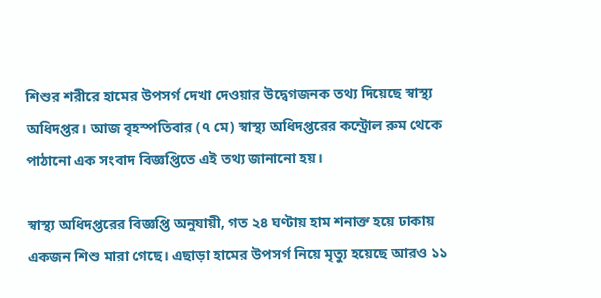শিশুর শরীরে হামের উপসর্গ দেখা দেওয়ার উদ্বেগজনক তথ্য দিয়েছে স্বাস্থ্য অধিদপ্তর। আজ বৃহস্পতিবার (৭ মে) স্বাস্থ্য অধিদপ্তরের কন্ট্রোল রুম থেকে পাঠানো এক সংবাদ বিজ্ঞপ্তিতে এই তথ্য জানানো হয়।

স্বাস্থ্য অধিদপ্তরের বিজ্ঞপ্তি অনুযায়ী, গত ২৪ ঘণ্টায় হাম শনাক্ত হয়ে ঢাকায় একজন শিশু মারা গেছে। এছাড়া হামের উপসর্গ নিয়ে মৃত্যু হয়েছে আরও ১১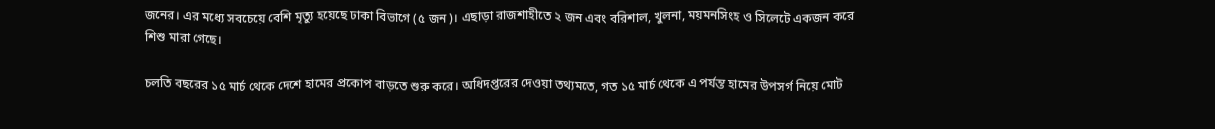জনের। এর মধ্যে সবচেয়ে বেশি মৃত্যু হয়েছে ঢাকা বিভাগে (৫ জন)। এছাড়া রাজশাহীতে ২ জন এবং বরিশাল, খুলনা, ময়মনসিংহ ও সিলেটে একজন করে শিশু মারা গেছে।

চলতি বছরের ১৫ মার্চ থেকে দেশে হামের প্রকোপ বাড়তে শুরু করে। অধিদপ্তরের দেওয়া তথ্যমতে, গত ১৫ মার্চ থেকে এ পর্যন্ত হামের উপসর্গ নিয়ে মোট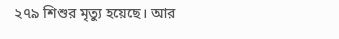২৭৯ শিশুর মৃত্যু হয়েছে। আর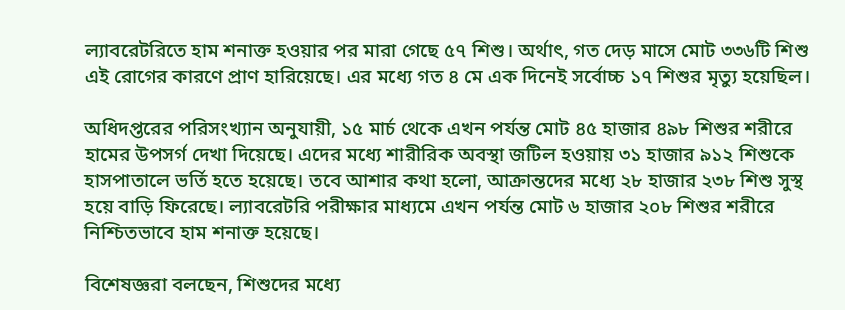ল্যাবরেটরিতে হাম শনাক্ত হওয়ার পর মারা গেছে ৫৭ শিশু। অর্থাৎ, গত দেড় মাসে মোট ৩৩৬টি শিশু এই রোগের কারণে প্রাণ হারিয়েছে। এর মধ্যে গত ৪ মে এক দিনেই সর্বোচ্চ ১৭ শিশুর মৃত্যু হয়েছিল।

অধিদপ্তরের পরিসংখ্যান অনুযায়ী, ১৫ মার্চ থেকে এখন পর্যন্ত মোট ৪৫ হাজার ৪৯৮ শিশুর শরীরে হামের উপসর্গ দেখা দিয়েছে। এদের মধ্যে শারীরিক অবস্থা জটিল হওয়ায় ৩১ হাজার ৯১২ শিশুকে হাসপাতালে ভর্তি হতে হয়েছে। তবে আশার কথা হলো, আক্রান্তদের মধ্যে ২৮ হাজার ২৩৮ শিশু সুস্থ হয়ে বাড়ি ফিরেছে। ল্যাবরেটরি পরীক্ষার মাধ্যমে এখন পর্যন্ত মোট ৬ হাজার ২০৮ শিশুর শরীরে নিশ্চিতভাবে হাম শনাক্ত হয়েছে।

বিশেষজ্ঞরা বলছেন, শিশুদের মধ্যে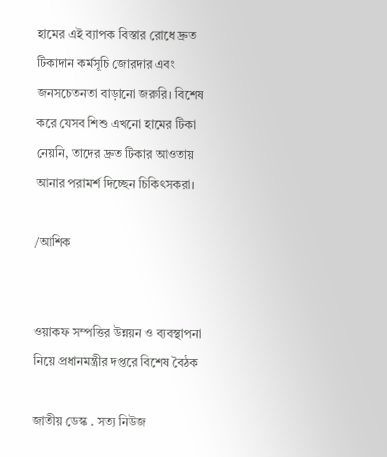হামের এই ব্যাপক বিস্তার রোধে দ্রুত টিকাদান কর্মসূচি জোরদার এবং জনসচেতনতা বাড়ানো জরুরি। বিশেষ করে যেসব শিশু এখনো হামের টিকা নেয়নি, তাদের দ্রুত টিকার আওতায় আনার পরামর্শ দিচ্ছেন চিকিৎসকরা।

/আশিক


ওয়াকফ সম্পত্তির উন্নয়ন ও ব্যবস্থাপনা নিয়ে প্রধানমন্ত্রীর দপ্তরে বিশেষ বৈঠক

জাতীয় ডেস্ক . সত্য নিউজ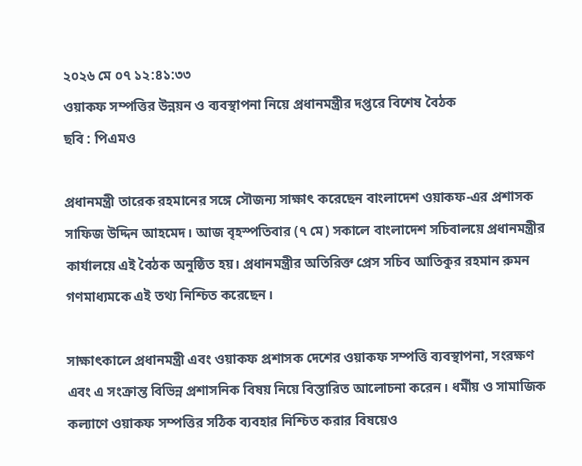২০২৬ মে ০৭ ১২:৪১:৩৩
ওয়াকফ সম্পত্তির উন্নয়ন ও ব্যবস্থাপনা নিয়ে প্রধানমন্ত্রীর দপ্তরে বিশেষ বৈঠক
ছবি : পিএমও

প্রধানমন্ত্রী তারেক রহমানের সঙ্গে সৌজন্য সাক্ষাৎ করেছেন বাংলাদেশ ওয়াকফ-এর প্রশাসক সাফিজ উদ্দিন আহমেদ। আজ বৃহস্পতিবার (৭ মে) সকালে বাংলাদেশ সচিবালয়ে প্রধানমন্ত্রীর কার্যালয়ে এই বৈঠক অনুষ্ঠিত হয়। প্রধানমন্ত্রীর অতিরিক্ত প্রেস সচিব আতিকুর রহমান রুমন গণমাধ্যমকে এই তথ্য নিশ্চিত করেছেন।

সাক্ষাৎকালে প্রধানমন্ত্রী এবং ওয়াকফ প্রশাসক দেশের ওয়াকফ সম্পত্তি ব্যবস্থাপনা, সংরক্ষণ এবং এ সংক্রান্ত বিভিন্ন প্রশাসনিক বিষয় নিয়ে বিস্তারিত আলোচনা করেন। ধর্মীয় ও সামাজিক কল্যাণে ওয়াকফ সম্পত্তির সঠিক ব্যবহার নিশ্চিত করার বিষয়েও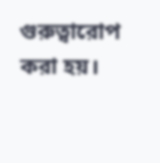গুরুত্বারোপ করা হয়।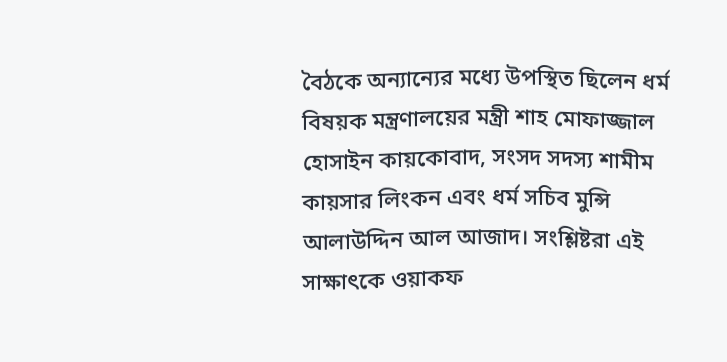বৈঠকে অন্যান্যের মধ্যে উপস্থিত ছিলেন ধর্ম বিষয়ক মন্ত্রণালয়ের মন্ত্রী শাহ মোফাজ্জাল হোসাইন কায়কোবাদ, সংসদ সদস্য শামীম কায়সার লিংকন এবং ধর্ম সচিব মুন্সি আলাউদ্দিন আল আজাদ। সংশ্লিষ্টরা এই সাক্ষাৎকে ওয়াকফ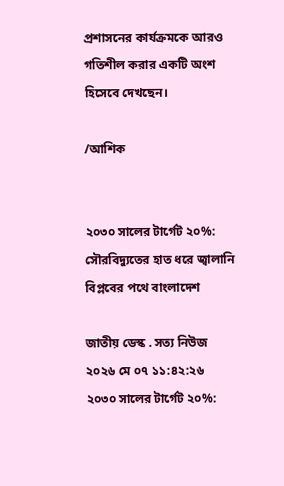প্রশাসনের কার্যক্রমকে আরও গতিশীল করার একটি অংশ হিসেবে দেখছেন।

/আশিক


২০৩০ সালের টার্গেট ২০%: সৌরবিদ্যুতের হাত ধরে জ্বালানি বিপ্লবের পথে বাংলাদেশ

জাতীয় ডেস্ক . সত্য নিউজ
২০২৬ মে ০৭ ১১:৪২:২৬
২০৩০ সালের টার্গেট ২০%: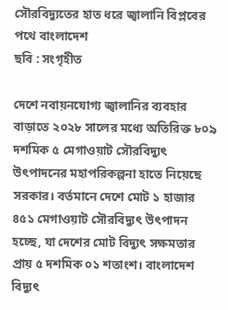সৌরবিদ্যুতের হাত ধরে জ্বালানি বিপ্লবের পথে বাংলাদেশ
ছবি : সংগৃহীত

দেশে নবায়নযোগ্য জ্বালানির ব্যবহার বাড়াতে ২০২৮ সালের মধ্যে অতিরিক্ত ৮০৯ দশমিক ৫ মেগাওয়াট সৌরবিদ্যুৎ উৎপাদনের মহাপরিকল্পনা হাতে নিয়েছে সরকার। বর্তমানে দেশে মোট ১ হাজার ৪৫১ মেগাওয়াট সৌরবিদ্যুৎ উৎপাদন হচ্ছে, যা দেশের মোট বিদ্যুৎ সক্ষমতার প্রায় ৫ দশমিক ০১ শতাংশ। বাংলাদেশ বিদ্যুৎ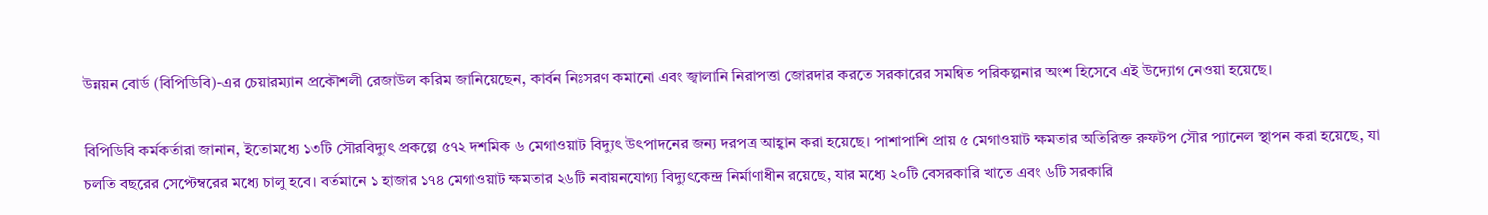উন্নয়ন বোর্ড (বিপিডিবি)-এর চেয়ারম্যান প্রকৌশলী রেজাউল করিম জানিয়েছেন, কার্বন নিঃসরণ কমানো এবং জ্বালানি নিরাপত্তা জোরদার করতে সরকারের সমন্বিত পরিকল্পনার অংশ হিসেবে এই উদ্যোগ নেওয়া হয়েছে।

বিপিডিবি কর্মকর্তারা জানান, ইতোমধ্যে ১৩টি সৌরবিদ্যুৎ প্রকল্পে ৫৭২ দশমিক ৬ মেগাওয়াট বিদ্যুৎ উৎপাদনের জন্য দরপত্র আহ্বান করা হয়েছে। পাশাপাশি প্রায় ৫ মেগাওয়াট ক্ষমতার অতিরিক্ত রুফটপ সৌর প্যানেল স্থাপন করা হয়েছে, যা চলতি বছরের সেপ্টেম্বরের মধ্যে চালু হবে। বর্তমানে ১ হাজার ১৭৪ মেগাওয়াট ক্ষমতার ২৬টি নবায়নযোগ্য বিদ্যুৎকেন্দ্র নির্মাণাধীন রয়েছে, যার মধ্যে ২০টি বেসরকারি খাতে এবং ৬টি সরকারি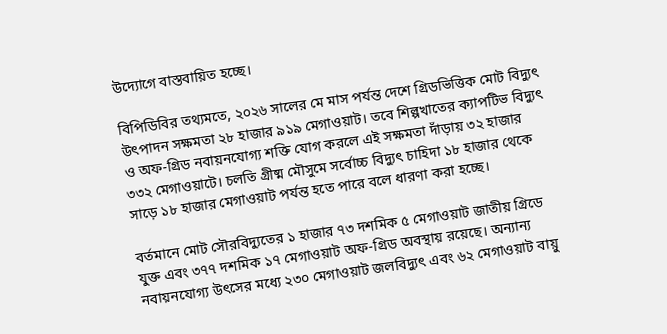উদ্যোগে বাস্তবায়িত হচ্ছে।

বিপিডিবির তথ্যমতে, ২০২৬ সালের মে মাস পর্যন্ত দেশে গ্রিডভিত্তিক মোট বিদ্যুৎ উৎপাদন সক্ষমতা ২৮ হাজার ৯১৯ মেগাওয়াট। তবে শিল্পখাতের ক্যাপটিভ বিদ্যুৎ ও অফ-গ্রিড নবায়নযোগ্য শক্তি যোগ করলে এই সক্ষমতা দাঁড়ায় ৩২ হাজার ৩৩২ মেগাওয়াটে। চলতি গ্রীষ্ম মৌসুমে সর্বোচ্চ বিদ্যুৎ চাহিদা ১৮ হাজার থেকে সাড়ে ১৮ হাজার মেগাওয়াট পর্যন্ত হতে পারে বলে ধারণা করা হচ্ছে।

বর্তমানে মোট সৌরবিদ্যুতের ১ হাজার ৭৩ দশমিক ৫ মেগাওয়াট জাতীয় গ্রিডে যুক্ত এবং ৩৭৭ দশমিক ১৭ মেগাওয়াট অফ-গ্রিড অবস্থায় রয়েছে। অন্যান্য নবায়নযোগ্য উৎসের মধ্যে ২৩০ মেগাওয়াট জলবিদ্যুৎ এবং ৬২ মেগাওয়াট বায়ু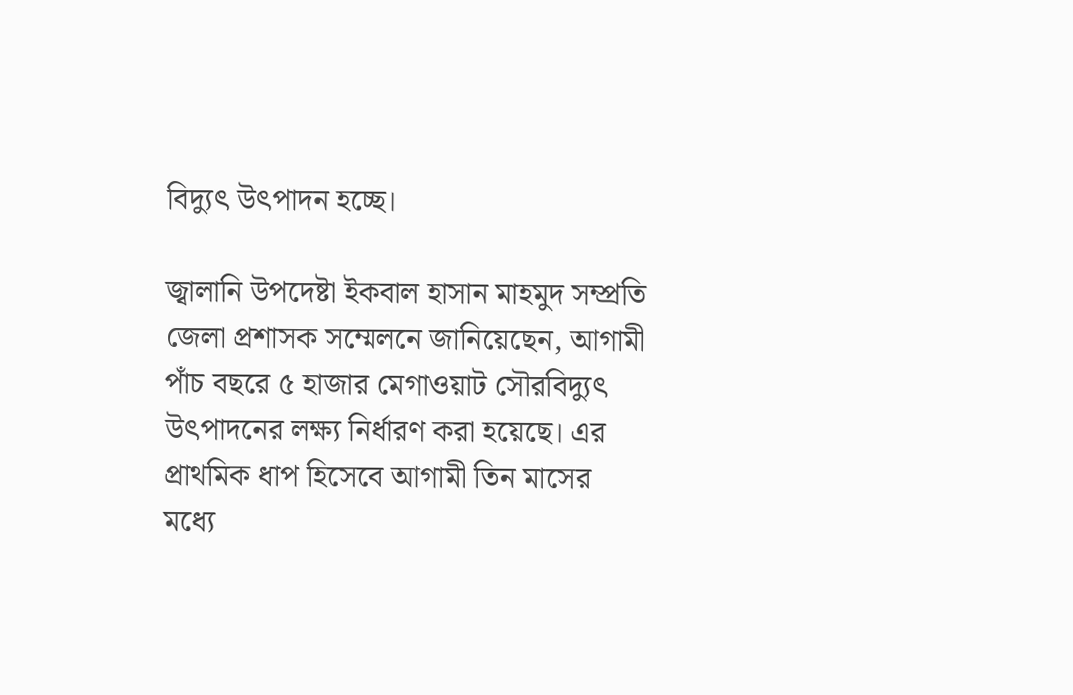বিদ্যুৎ উৎপাদন হচ্ছে।

জ্বালানি উপদেষ্টা ইকবাল হাসান মাহমুদ সম্প্রতি জেলা প্রশাসক সম্মেলনে জানিয়েছেন, আগামী পাঁচ বছরে ৫ হাজার মেগাওয়াট সৌরবিদ্যুৎ উৎপাদনের লক্ষ্য নির্ধারণ করা হয়েছে। এর প্রাথমিক ধাপ হিসেবে আগামী তিন মাসের মধ্যে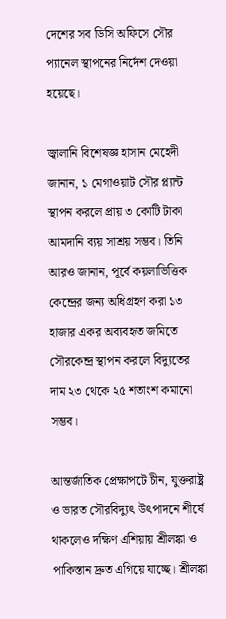দেশের সব ডিসি অফিসে সৌর প্যানেল স্থাপনের নির্দেশ দেওয়া হয়েছে।

জ্বালানি বিশেষজ্ঞ হাসান মেহেদী জানান, ১ মেগাওয়াট সৌর প্ল্যান্ট স্থাপন করলে প্রায় ৩ কোটি টাকা আমদানি ব্যয় সাশ্রয় সম্ভব। তিনি আরও জানান, পূর্বে কয়লাভিত্তিক কেন্দ্রের জন্য অধিগ্রহণ করা ১৩ হাজার একর অব্যবহৃত জমিতে সৌরকেন্দ্র স্থাপন করলে বিদ্যুতের দাম ২৩ থেকে ২৫ শতাংশ কমানো সম্ভব।

আন্তর্জাতিক প্রেক্ষাপটে চীন, যুক্তরাষ্ট্র ও ভারত সৌরবিদ্যুৎ উৎপাদনে শীর্ষে থাকলেও দক্ষিণ এশিয়ায় শ্রীলঙ্কা ও পাকিস্তান দ্রুত এগিয়ে যাচ্ছে। শ্রীলঙ্কা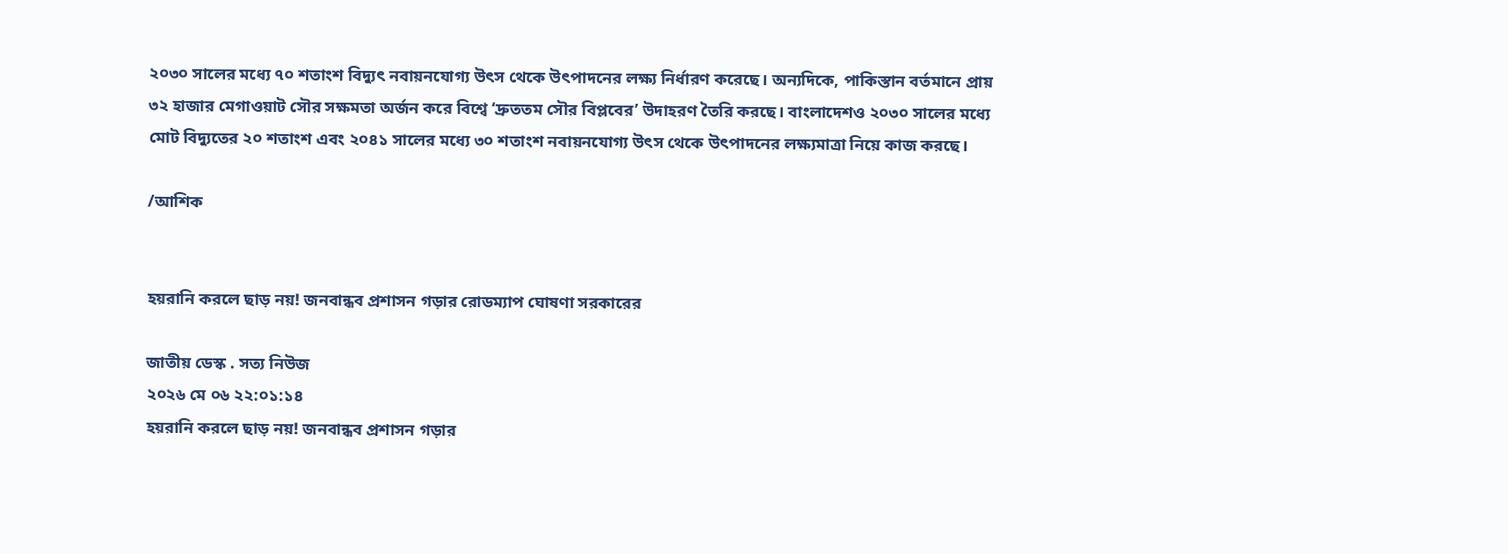২০৩০ সালের মধ্যে ৭০ শতাংশ বিদ্যুৎ নবায়নযোগ্য উৎস থেকে উৎপাদনের লক্ষ্য নির্ধারণ করেছে। অন্যদিকে, পাকিস্তান বর্তমানে প্রায় ৩২ হাজার মেগাওয়াট সৌর সক্ষমতা অর্জন করে বিশ্বে ‘দ্রুততম সৌর বিপ্লবের’ উদাহরণ তৈরি করছে। বাংলাদেশও ২০৩০ সালের মধ্যে মোট বিদ্যুতের ২০ শতাংশ এবং ২০৪১ সালের মধ্যে ৩০ শতাংশ নবায়নযোগ্য উৎস থেকে উৎপাদনের লক্ষ্যমাত্রা নিয়ে কাজ করছে।

/আশিক


হয়রানি করলে ছাড় নয়! জনবান্ধব প্রশাসন গড়ার রোডম্যাপ ঘোষণা সরকারের

জাতীয় ডেস্ক . সত্য নিউজ
২০২৬ মে ০৬ ২২:০১:১৪
হয়রানি করলে ছাড় নয়! জনবান্ধব প্রশাসন গড়ার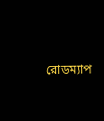রোডম্যাপ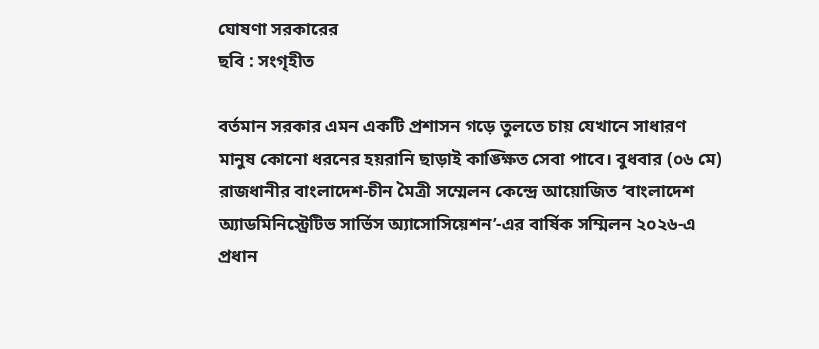ঘোষণা সরকারের
ছবি : সংগৃহীত

বর্তমান সরকার এমন একটি প্রশাসন গড়ে তুলতে চায় যেখানে সাধারণ মানুষ কোনো ধরনের হয়রানি ছাড়াই কাঙ্ক্ষিত সেবা পাবে। বুধবার (০৬ মে) রাজধানীর বাংলাদেশ-চীন মৈত্রী সম্মেলন কেন্দ্রে আয়োজিত ‘বাংলাদেশ অ্যাডমিনিস্ট্রেটিভ সার্ভিস অ্যাসোসিয়েশন’-এর বার্ষিক সম্মিলন ২০২৬-এ প্রধান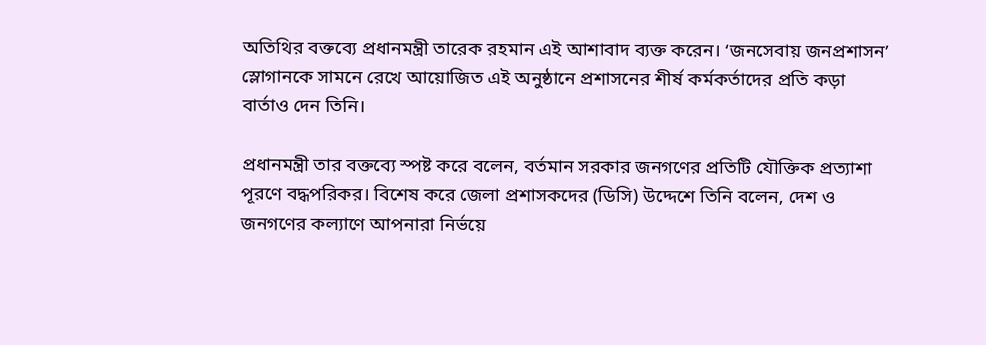অতিথির বক্তব্যে প্রধানমন্ত্রী তারেক রহমান এই আশাবাদ ব্যক্ত করেন। ‘জনসেবায় জনপ্রশাসন’ স্লোগানকে সামনে রেখে আয়োজিত এই অনুষ্ঠানে প্রশাসনের শীর্ষ কর্মকর্তাদের প্রতি কড়া বার্তাও দেন তিনি।

প্রধানমন্ত্রী তার বক্তব্যে স্পষ্ট করে বলেন, বর্তমান সরকার জনগণের প্রতিটি যৌক্তিক প্রত্যাশা পূরণে বদ্ধপরিকর। বিশেষ করে জেলা প্রশাসকদের (ডিসি) উদ্দেশে তিনি বলেন, দেশ ও জনগণের কল্যাণে আপনারা নির্ভয়ে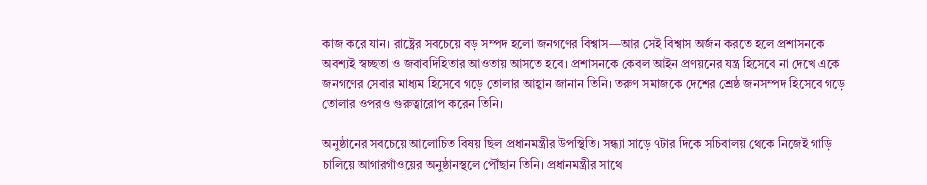কাজ করে যান। রাষ্ট্রের সবচেয়ে বড় সম্পদ হলো জনগণের বিশ্বাস—আর সেই বিশ্বাস অর্জন করতে হলে প্রশাসনকে অবশ্যই স্বচ্ছতা ও জবাবদিহিতার আওতায় আসতে হবে। প্রশাসনকে কেবল আইন প্রণয়নের যন্ত্র হিসেবে না দেখে একে জনগণের সেবার মাধ্যম হিসেবে গড়ে তোলার আহ্বান জানান তিনি। তরুণ সমাজকে দেশের শ্রেষ্ঠ জনসম্পদ হিসেবে গড়ে তোলার ওপরও গুরুত্বারোপ করেন তিনি।

অনুষ্ঠানের সবচেয়ে আলোচিত বিষয় ছিল প্রধানমন্ত্রীর উপস্থিতি। সন্ধ্যা সাড়ে ৭টার দিকে সচিবালয় থেকে নিজেই গাড়ি চালিয়ে আগারগাঁওয়ের অনুষ্ঠানস্থলে পৌঁছান তিনি। প্রধানমন্ত্রীর সাথে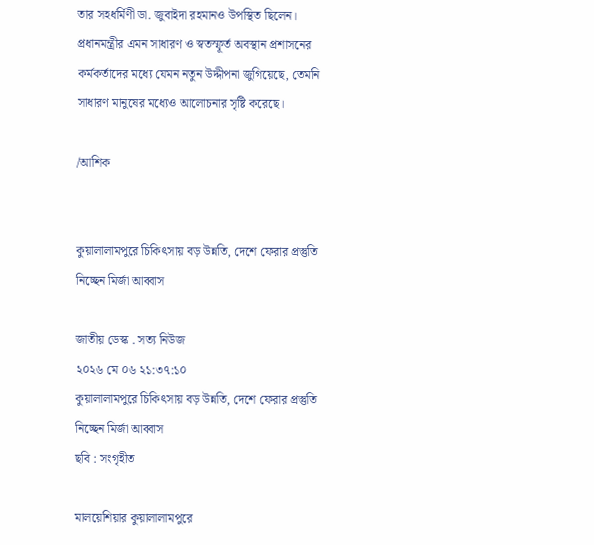তার সহধর্মিণী ডা. জুবাইদা রহমানও উপস্থিত ছিলেন। প্রধানমন্ত্রীর এমন সাধারণ ও স্বতস্ফূর্ত অবস্থান প্রশাসনের কর্মকর্তাদের মধ্যে যেমন নতুন উদ্দীপনা জুগিয়েছে, তেমনি সাধারণ মানুষের মধ্যেও আলোচনার সৃষ্টি করেছে।

/আশিক


কুয়ালালামপুরে চিকিৎসায় বড় উন্নতি, দেশে ফেরার প্রস্তুতি নিচ্ছেন মির্জা আব্বাস

জাতীয় ডেস্ক . সত্য নিউজ
২০২৬ মে ০৬ ২১:৩৭:১০
কুয়ালালামপুরে চিকিৎসায় বড় উন্নতি, দেশে ফেরার প্রস্তুতি নিচ্ছেন মির্জা আব্বাস
ছবি : সংগৃহীত

মালয়েশিয়ার কুয়ালালামপুরে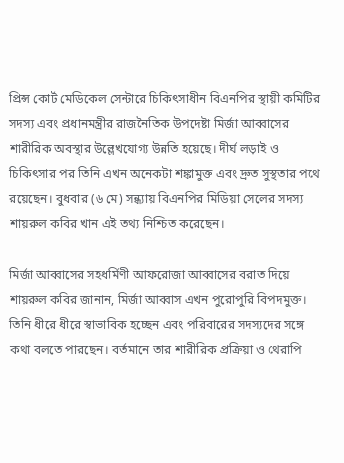প্রিন্স কোর্ট মেডিকেল সেন্টারে চিকিৎসাধীন বিএনপির স্থায়ী কমিটির সদস্য এবং প্রধানমন্ত্রীর রাজনৈতিক উপদেষ্টা মির্জা আব্বাসের শারীরিক অবস্থার উল্লেখযোগ্য উন্নতি হয়েছে। দীর্ঘ লড়াই ও চিকিৎসার পর তিনি এখন অনেকটা শঙ্কামুক্ত এবং দ্রুত সুস্থতার পথে রয়েছেন। বুধবার (৬ মে) সন্ধ্যায় বিএনপির মিডিয়া সেলের সদস্য শায়রুল কবির খান এই তথ্য নিশ্চিত করেছেন।

মির্জা আব্বাসের সহধর্মিণী আফরোজা আব্বাসের বরাত দিয়ে শায়রুল কবির জানান, মির্জা আব্বাস এখন পুরোপুরি বিপদমুক্ত। তিনি ধীরে ধীরে স্বাভাবিক হচ্ছেন এবং পরিবারের সদস্যদের সঙ্গে কথা বলতে পারছেন। বর্তমানে তার শারীরিক প্রক্রিয়া ও থেরাপি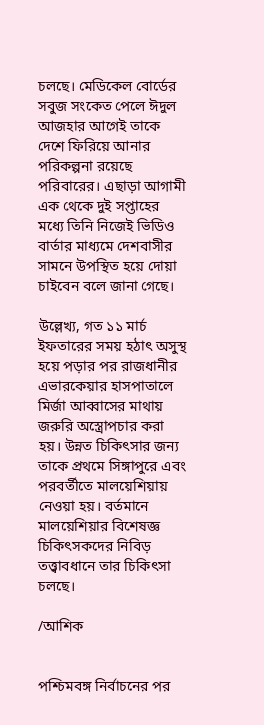চলছে। মেডিকেল বোর্ডের সবুজ সংকেত পেলে ঈদুল আজহার আগেই তাকে দেশে ফিরিয়ে আনার পরিকল্পনা রয়েছে পরিবারের। এছাড়া আগামী এক থেকে দুই সপ্তাহের মধ্যে তিনি নিজেই ভিডিও বার্তার মাধ্যমে দেশবাসীর সামনে উপস্থিত হয়ে দোয়া চাইবেন বলে জানা গেছে।

উল্লেখ্য, গত ১১ মার্চ ইফতারের সময় হঠাৎ অসুস্থ হয়ে পড়ার পর রাজধানীর এভারকেয়ার হাসপাতালে মির্জা আব্বাসের মাথায় জরুরি অস্ত্রোপচার করা হয়। উন্নত চিকিৎসার জন্য তাকে প্রথমে সিঙ্গাপুরে এবং পরবর্তীতে মালয়েশিয়ায় নেওয়া হয়। বর্তমানে মালয়েশিয়ার বিশেষজ্ঞ চিকিৎসকদের নিবিড় তত্ত্বাবধানে তার চিকিৎসা চলছে।

/আশিক


পশ্চিমবঙ্গ নির্বাচনের পর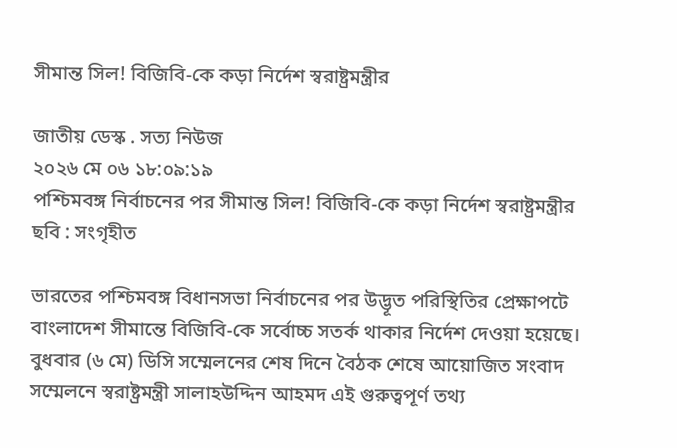সীমান্ত সিল! বিজিবি-কে কড়া নির্দেশ স্বরাষ্ট্রমন্ত্রীর

জাতীয় ডেস্ক . সত্য নিউজ
২০২৬ মে ০৬ ১৮:০৯:১৯
পশ্চিমবঙ্গ নির্বাচনের পর সীমান্ত সিল! বিজিবি-কে কড়া নির্দেশ স্বরাষ্ট্রমন্ত্রীর
ছবি : সংগৃহীত

ভারতের পশ্চিমবঙ্গ বিধানসভা নির্বাচনের পর উদ্ভূত পরিস্থিতির প্রেক্ষাপটে বাংলাদেশ সীমান্তে বিজিবি-কে সর্বোচ্চ সতর্ক থাকার নির্দেশ দেওয়া হয়েছে। বুধবার (৬ মে) ডিসি সম্মেলনের শেষ দিনে বৈঠক শেষে আয়োজিত সংবাদ সম্মেলনে স্বরাষ্ট্রমন্ত্রী সালাহউদ্দিন আহমদ এই গুরুত্বপূর্ণ তথ্য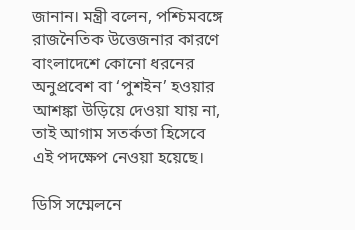জানান। মন্ত্রী বলেন, পশ্চিমবঙ্গে রাজনৈতিক উত্তেজনার কারণে বাংলাদেশে কোনো ধরনের অনুপ্রবেশ বা ‘পুশইন’ হওয়ার আশঙ্কা উড়িয়ে দেওয়া যায় না, তাই আগাম সতর্কতা হিসেবে এই পদক্ষেপ নেওয়া হয়েছে।

ডিসি সম্মেলনে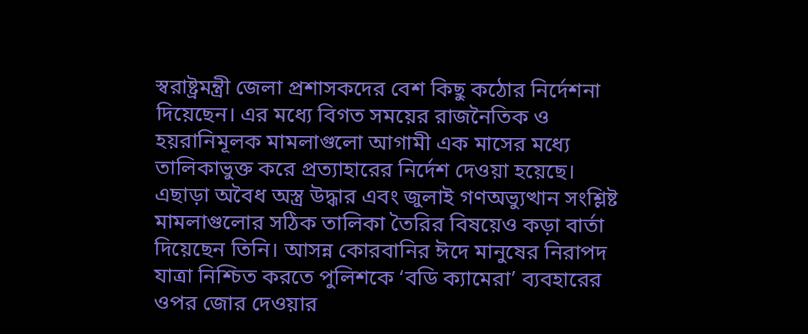স্বরাষ্ট্রমন্ত্রী জেলা প্রশাসকদের বেশ কিছু কঠোর নির্দেশনা দিয়েছেন। এর মধ্যে বিগত সময়ের রাজনৈতিক ও হয়রানিমূলক মামলাগুলো আগামী এক মাসের মধ্যে তালিকাভুক্ত করে প্রত্যাহারের নির্দেশ দেওয়া হয়েছে। এছাড়া অবৈধ অস্ত্র উদ্ধার এবং জুলাই গণঅভ্যুত্থান সংশ্লিষ্ট মামলাগুলোর সঠিক তালিকা তৈরির বিষয়েও কড়া বার্তা দিয়েছেন তিনি। আসন্ন কোরবানির ঈদে মানুষের নিরাপদ যাত্রা নিশ্চিত করতে পুলিশকে ‘বডি ক্যামেরা’ ব্যবহারের ওপর জোর দেওয়ার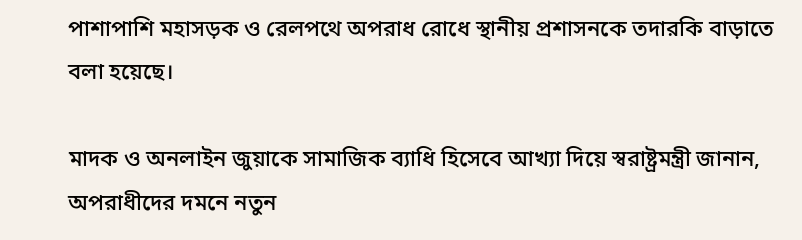পাশাপাশি মহাসড়ক ও রেলপথে অপরাধ রোধে স্থানীয় প্রশাসনকে তদারকি বাড়াতে বলা হয়েছে।

মাদক ও অনলাইন জুয়াকে সামাজিক ব্যাধি হিসেবে আখ্যা দিয়ে স্বরাষ্ট্রমন্ত্রী জানান, অপরাধীদের দমনে নতুন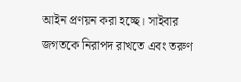আইন প্রণয়ন করা হচ্ছে। সাইবার জগতকে নিরাপদ রাখতে এবং তরুণ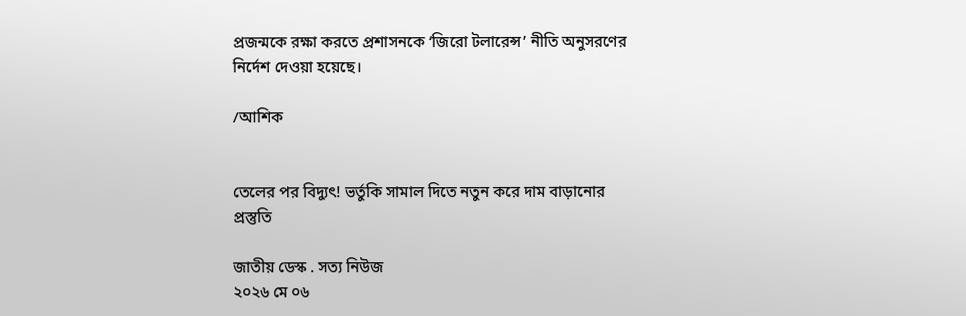প্রজন্মকে রক্ষা করতে প্রশাসনকে ‘জিরো টলারেন্স’ নীতি অনুসরণের নির্দেশ দেওয়া হয়েছে।

/আশিক


তেলের পর বিদ্যুৎ! ভর্তুকি সামাল দিতে নতুন করে দাম বাড়ানোর প্রস্তুতি

জাতীয় ডেস্ক . সত্য নিউজ
২০২৬ মে ০৬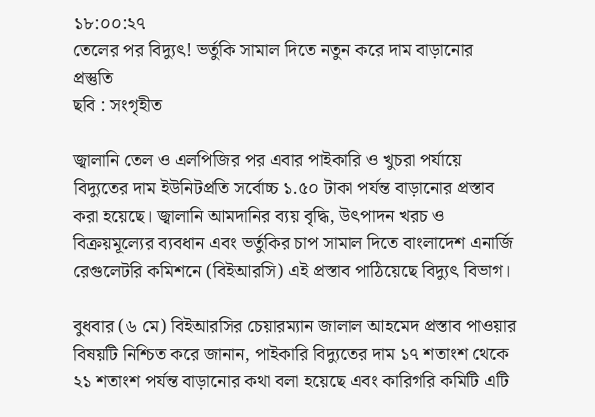১৮:০০:২৭
তেলের পর বিদ্যুৎ! ভর্তুকি সামাল দিতে নতুন করে দাম বাড়ানোর প্রস্তুতি
ছবি : সংগৃহীত

জ্বালানি তেল ও এলপিজির পর এবার পাইকারি ও খুচরা পর্যায়ে বিদ্যুতের দাম ইউনিটপ্রতি সর্বোচ্চ ১.৫০ টাকা পর্যন্ত বাড়ানোর প্রস্তাব করা হয়েছে। জ্বালানি আমদানির ব্যয় বৃদ্ধি, উৎপাদন খরচ ও বিক্রয়মূল্যের ব্যবধান এবং ভর্তুকির চাপ সামাল দিতে বাংলাদেশ এনার্জি রেগুলেটরি কমিশনে (বিইআরসি) এই প্রস্তাব পাঠিয়েছে বিদ্যুৎ বিভাগ।

বুধবার (৬ মে) বিইআরসির চেয়ারম্যান জালাল আহমেদ প্রস্তাব পাওয়ার বিষয়টি নিশ্চিত করে জানান, পাইকারি বিদ্যুতের দাম ১৭ শতাংশ থেকে ২১ শতাংশ পর্যন্ত বাড়ানোর কথা বলা হয়েছে এবং কারিগরি কমিটি এটি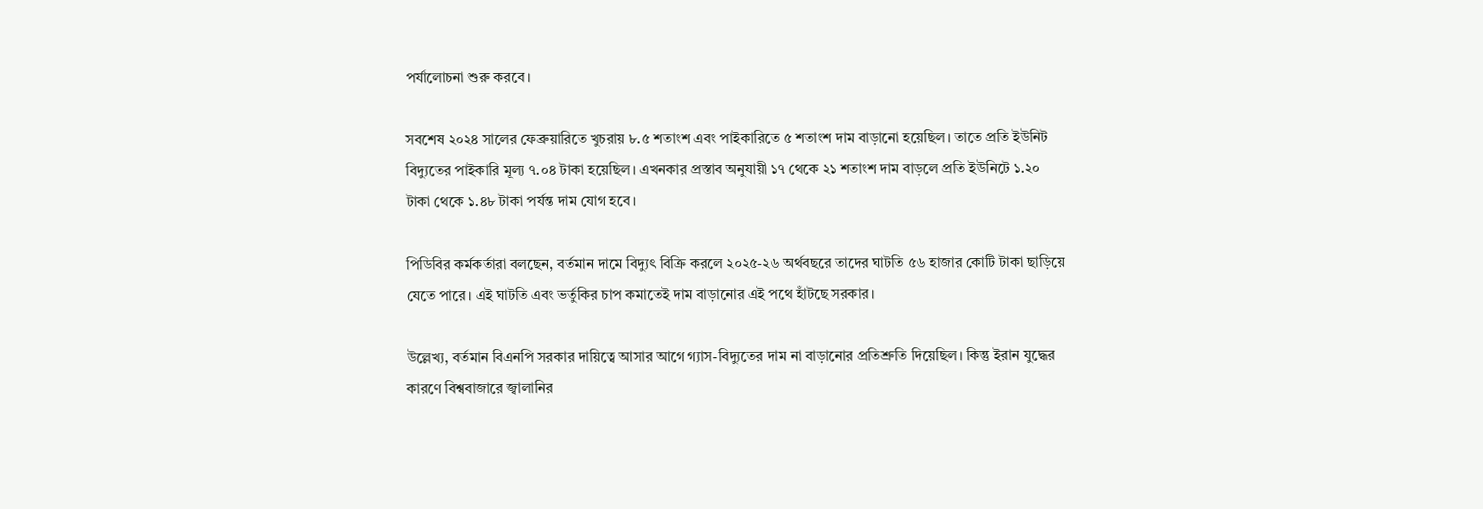পর্যালোচনা শুরু করবে।

সবশেষ ২০২৪ সালের ফেব্রুয়ারিতে খুচরায় ৮.৫ শতাংশ এবং পাইকারিতে ৫ শতাংশ দাম বাড়ানো হয়েছিল। তাতে প্রতি ইউনিট বিদ্যুতের পাইকারি মূল্য ৭.০৪ টাকা হয়েছিল। এখনকার প্রস্তাব অনুযায়ী ১৭ থেকে ২১ শতাংশ দাম বাড়লে প্রতি ইউনিটে ১.২০ টাকা থেকে ১.৪৮ টাকা পর্যন্ত দাম যোগ হবে।

পিডিবির কর্মকর্তারা বলছেন, বর্তমান দামে বিদ্যুৎ বিক্রি করলে ২০২৫-২৬ অর্থবছরে তাদের ঘাটতি ৫৬ হাজার কোটি টাকা ছাড়িয়ে যেতে পারে। এই ঘাটতি এবং ভর্তুকির চাপ কমাতেই দাম বাড়ানোর এই পথে হাঁটছে সরকার।

উল্লেখ্য, বর্তমান বিএনপি সরকার দায়িত্বে আসার আগে গ্যাস-বিদ্যুতের দাম না বাড়ানোর প্রতিশ্রুতি দিয়েছিল। কিন্তু ইরান যুদ্ধের কারণে বিশ্ববাজারে জ্বালানির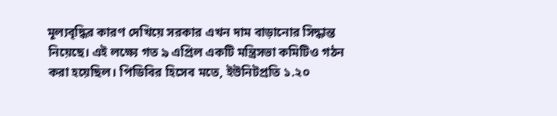মূল্যবৃদ্ধির কারণ দেখিয়ে সরকার এখন দাম বাড়ানোর সিদ্ধান্ত নিয়েছে। এই লক্ষ্যে গত ৯ এপ্রিল একটি মন্ত্রিসভা কমিটিও গঠন করা হয়েছিল। পিডিবির হিসেব মতে, ইউনিটপ্রতি ১.২০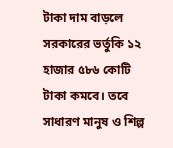টাকা দাম বাড়লে সরকারের ভর্তুকি ১২ হাজার ৫৮৬ কোটি টাকা কমবে। তবে সাধারণ মানুষ ও শিল্প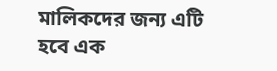মালিকদের জন্য এটি হবে এক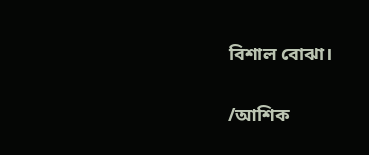বিশাল বোঝা।

/আশিক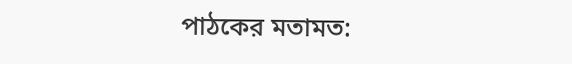পাঠকের মতামত: